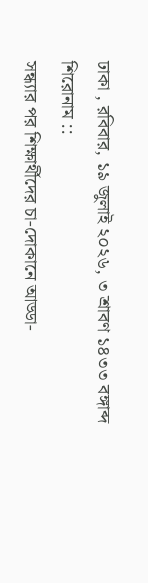ঢাকা , রবিবার, ১৯ জুলাই ২০২৬, ৩ শ্রাবণ ১৪৩৩ বঙ্গাব্দ
শিরোনাম ::
সন্ধ্যার পর শিক্ষার্থীদের চা-দোকানে আড্ডা-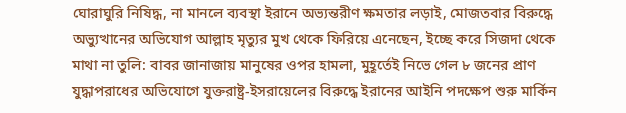ঘোরাঘুরি নিষিদ্ধ, না মানলে ব্যবস্থা ইরানে অভ্যন্তরীণ ক্ষমতার লড়াই, মোজতবার বিরুদ্ধে অভ্যুত্থানের অভিযোগ আল্লাহ মৃত্যুর মুখ থেকে ফিরিয়ে এনেছেন, ইচ্ছে করে সিজদা থেকে মাথা না তুলি: বাবর জানাজায় মানুষের ওপর হামলা, মুহূর্তেই নিভে গেল ৮ জনের প্রাণ যুদ্ধাপরাধের অভিযোগে যুক্তরাষ্ট্র-ইসরায়েলের বিরুদ্ধে ইরানের আইনি পদক্ষেপ শুরু মার্কিন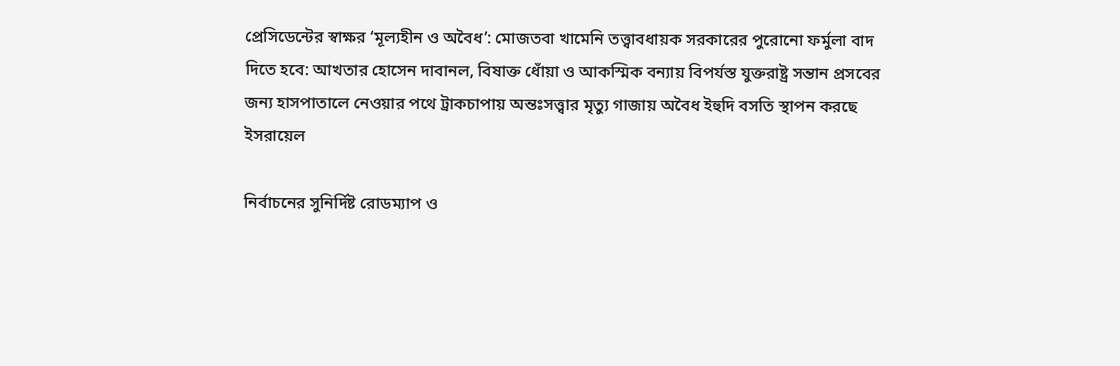প্রেসিডেন্টের স্বাক্ষর ‘মূল্যহীন ও অবৈধ’: মোজতবা খামেনি তত্ত্বাবধায়ক সরকারের পুরোনো ফর্মুলা বাদ দিতে হবে: আখতার হোসেন দাবানল, বিষাক্ত ধোঁয়া ও আকস্মিক বন্যায় বিপর্যস্ত যুক্তরাষ্ট্র সন্তান প্রসবের জন্য হাসপাতালে নেওয়ার পথে ট্রাকচাপায় অন্তঃসত্ত্বার মৃত্যু গাজায় অবৈধ ইহুদি বসতি স্থাপন করছে ইসরায়েল

নির্বাচনের সুনির্দিষ্ট রোডম্যাপ ও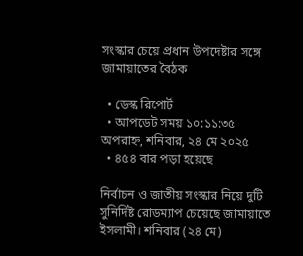সংস্কার চেয়ে প্রধান উপদেষ্টার সঙ্গে জামায়াতের বৈঠক

  • ডেস্ক রিপোর্ট
  • আপডেট সময় ১০:১১:৩৫ অপরাহ্ন, শনিবার, ২৪ মে ২০২৫
  • ৪৫৪ বার পড়া হয়েছে

নির্বাচন ও জাতীয় সংস্কার নিয়ে দুটি সুনির্দিষ্ট রোডম্যাপ চেয়েছে জামায়াতে ইসলামী। শনিবার (২৪ মে)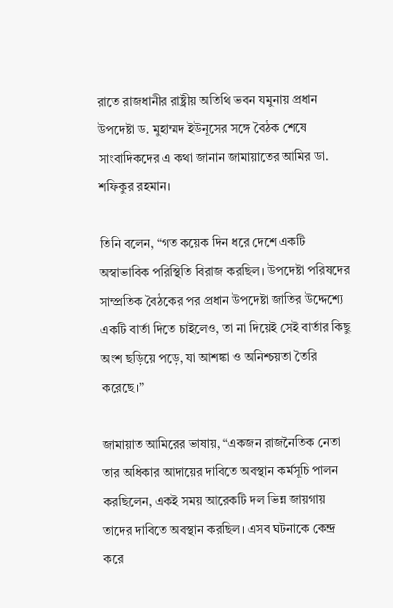রাতে রাজধানীর রাষ্ট্রীয় অতিথি ভবন যমুনায় প্রধান উপদেষ্টা ড. মুহাম্মদ ইউনূসের সঙ্গে বৈঠক শেষে সাংবাদিকদের এ কথা জানান জামায়াতের আমির ডা. শফিকুর রহমান।

তিনি বলেন, “গত কয়েক দিন ধরে দেশে একটি অস্বাভাবিক পরিস্থিতি বিরাজ করছিল। উপদেষ্টা পরিষদের সাম্প্রতিক বৈঠকের পর প্রধান উপদেষ্টা জাতির উদ্দেশ্যে একটি বার্তা দিতে চাইলেও, তা না দিয়েই সেই বার্তার কিছু অংশ ছড়িয়ে পড়ে, যা আশঙ্কা ও অনিশ্চয়তা তৈরি করেছে।”

জামায়াত আমিরের ভাষায়, “একজন রাজনৈতিক নেতা তার অধিকার আদায়ের দাবিতে অবস্থান কর্মসূচি পালন করছিলেন, একই সময় আরেকটি দল ভিন্ন জায়গায় তাদের দাবিতে অবস্থান করছিল। এসব ঘটনাকে কেন্দ্র করে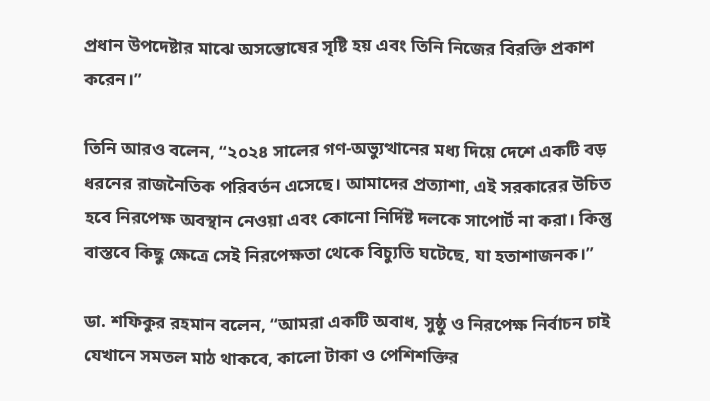প্রধান উপদেষ্টার মাঝে অসন্তোষের সৃষ্টি হয় এবং তিনি নিজের বিরক্তি প্রকাশ করেন।”

তিনি আরও বলেন, “২০২৪ সালের গণ-অভ্যুত্থানের মধ্য দিয়ে দেশে একটি বড় ধরনের রাজনৈতিক পরিবর্তন এসেছে। আমাদের প্রত্যাশা, এই সরকারের উচিত হবে নিরপেক্ষ অবস্থান নেওয়া এবং কোনো নির্দিষ্ট দলকে সাপোর্ট না করা। কিন্তু বাস্তবে কিছু ক্ষেত্রে সেই নিরপেক্ষতা থেকে বিচ্যুতি ঘটেছে, যা হতাশাজনক।”

ডা. শফিকুর রহমান বলেন, “আমরা একটি অবাধ, সুষ্ঠু ও নিরপেক্ষ নির্বাচন চাই যেখানে সমতল মাঠ থাকবে, কালো টাকা ও পেশিশক্তির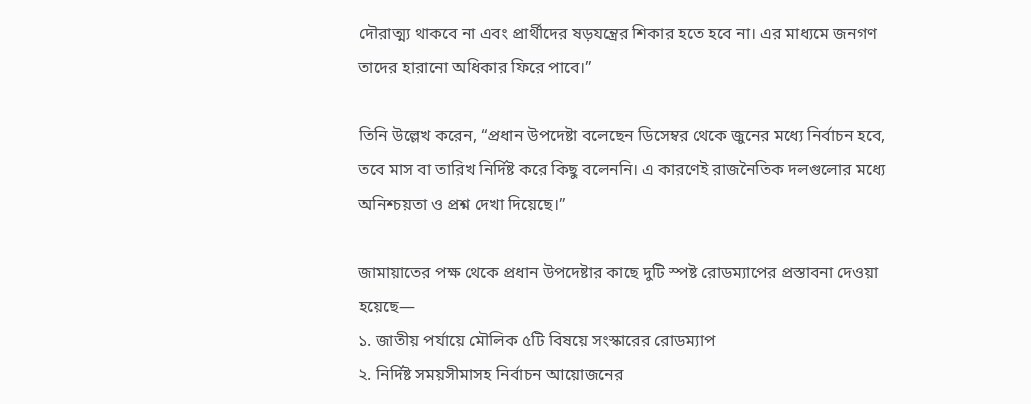দৌরাত্ম্য থাকবে না এবং প্রার্থীদের ষড়যন্ত্রের শিকার হতে হবে না। এর মাধ্যমে জনগণ তাদের হারানো অধিকার ফিরে পাবে।”

তিনি উল্লেখ করেন, “প্রধান উপদেষ্টা বলেছেন ডিসেম্বর থেকে জুনের মধ্যে নির্বাচন হবে, তবে মাস বা তারিখ নির্দিষ্ট করে কিছু বলেননি। এ কারণেই রাজনৈতিক দলগুলোর মধ্যে অনিশ্চয়তা ও প্রশ্ন দেখা দিয়েছে।”

জামায়াতের পক্ষ থেকে প্রধান উপদেষ্টার কাছে দুটি স্পষ্ট রোডম্যাপের প্রস্তাবনা দেওয়া হয়েছে—
১. জাতীয় পর্যায়ে মৌলিক ৫টি বিষয়ে সংস্কারের রোডম্যাপ
২. নির্দিষ্ট সময়সীমাসহ নির্বাচন আয়োজনের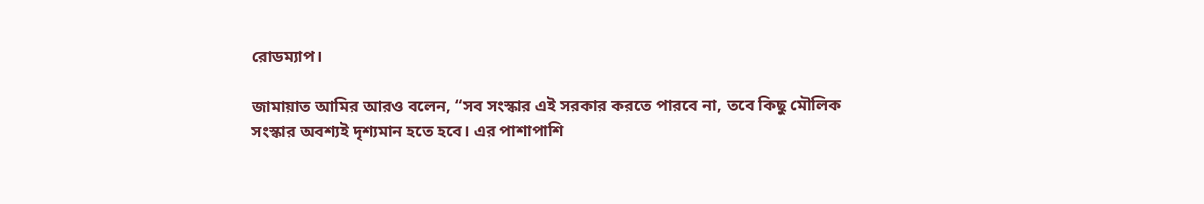রোডম্যাপ।

জামায়াত আমির আরও বলেন, “সব সংস্কার এই সরকার করতে পারবে না, তবে কিছু মৌলিক সংস্কার অবশ্যই দৃশ্যমান হতে হবে। এর পাশাপাশি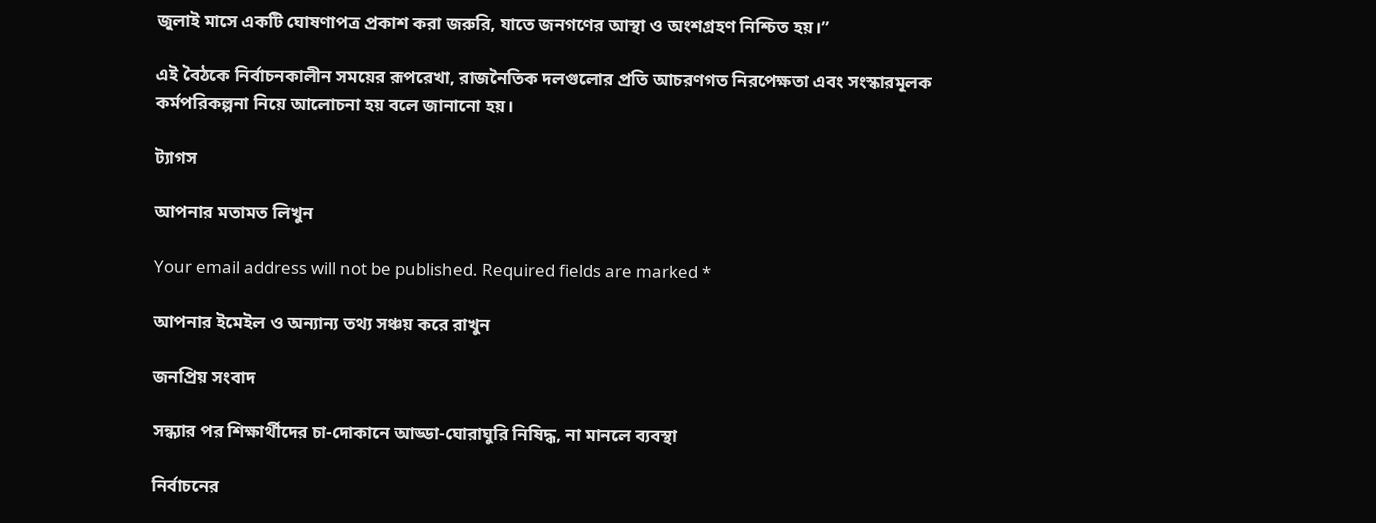জুলাই মাসে একটি ঘোষণাপত্র প্রকাশ করা জরুরি, যাতে জনগণের আস্থা ও অংশগ্রহণ নিশ্চিত হয়।”

এই বৈঠকে নির্বাচনকালীন সময়ের রূপরেখা, রাজনৈতিক দলগুলোর প্রতি আচরণগত নিরপেক্ষতা এবং সংস্কারমূলক কর্মপরিকল্পনা নিয়ে আলোচনা হয় বলে জানানো হয়।

ট্যাগস

আপনার মতামত লিখুন

Your email address will not be published. Required fields are marked *

আপনার ইমেইল ও অন্যান্য তথ্য সঞ্চয় করে রাখুন

জনপ্রিয় সংবাদ

সন্ধ্যার পর শিক্ষার্থীদের চা-দোকানে আড্ডা-ঘোরাঘুরি নিষিদ্ধ, না মানলে ব্যবস্থা

নির্বাচনের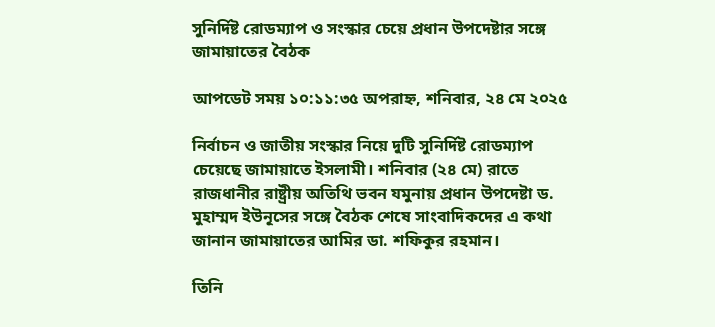সুনির্দিষ্ট রোডম্যাপ ও সংস্কার চেয়ে প্রধান উপদেষ্টার সঙ্গে জামায়াতের বৈঠক

আপডেট সময় ১০:১১:৩৫ অপরাহ্ন, শনিবার, ২৪ মে ২০২৫

নির্বাচন ও জাতীয় সংস্কার নিয়ে দুটি সুনির্দিষ্ট রোডম্যাপ চেয়েছে জামায়াতে ইসলামী। শনিবার (২৪ মে) রাতে রাজধানীর রাষ্ট্রীয় অতিথি ভবন যমুনায় প্রধান উপদেষ্টা ড. মুহাম্মদ ইউনূসের সঙ্গে বৈঠক শেষে সাংবাদিকদের এ কথা জানান জামায়াতের আমির ডা. শফিকুর রহমান।

তিনি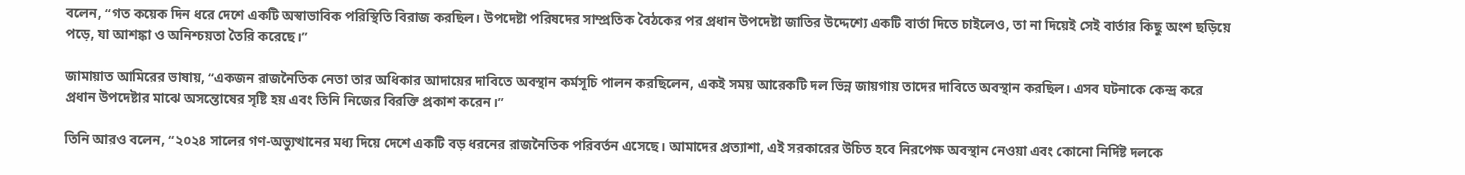বলেন, “গত কয়েক দিন ধরে দেশে একটি অস্বাভাবিক পরিস্থিতি বিরাজ করছিল। উপদেষ্টা পরিষদের সাম্প্রতিক বৈঠকের পর প্রধান উপদেষ্টা জাতির উদ্দেশ্যে একটি বার্তা দিতে চাইলেও, তা না দিয়েই সেই বার্তার কিছু অংশ ছড়িয়ে পড়ে, যা আশঙ্কা ও অনিশ্চয়তা তৈরি করেছে।”

জামায়াত আমিরের ভাষায়, “একজন রাজনৈতিক নেতা তার অধিকার আদায়ের দাবিতে অবস্থান কর্মসূচি পালন করছিলেন, একই সময় আরেকটি দল ভিন্ন জায়গায় তাদের দাবিতে অবস্থান করছিল। এসব ঘটনাকে কেন্দ্র করে প্রধান উপদেষ্টার মাঝে অসন্তোষের সৃষ্টি হয় এবং তিনি নিজের বিরক্তি প্রকাশ করেন।”

তিনি আরও বলেন, “২০২৪ সালের গণ-অভ্যুত্থানের মধ্য দিয়ে দেশে একটি বড় ধরনের রাজনৈতিক পরিবর্তন এসেছে। আমাদের প্রত্যাশা, এই সরকারের উচিত হবে নিরপেক্ষ অবস্থান নেওয়া এবং কোনো নির্দিষ্ট দলকে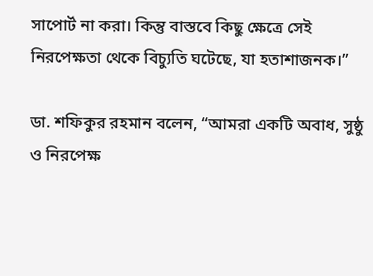সাপোর্ট না করা। কিন্তু বাস্তবে কিছু ক্ষেত্রে সেই নিরপেক্ষতা থেকে বিচ্যুতি ঘটেছে, যা হতাশাজনক।”

ডা. শফিকুর রহমান বলেন, “আমরা একটি অবাধ, সুষ্ঠু ও নিরপেক্ষ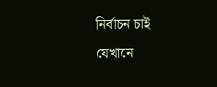নির্বাচন চাই যেখানে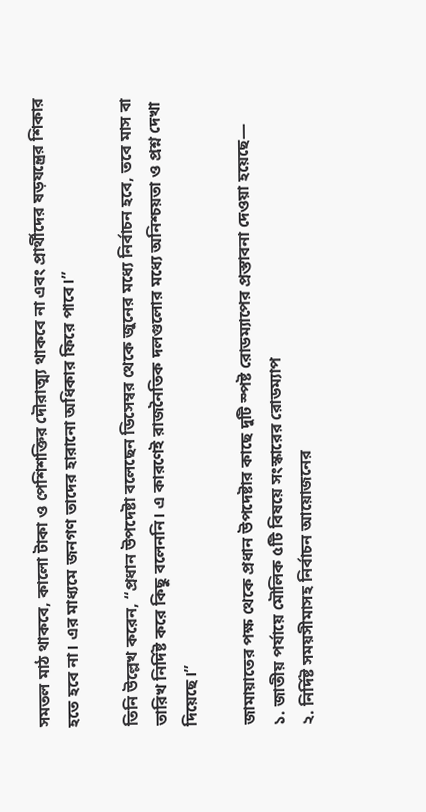সমতল মাঠ থাকবে, কালো টাকা ও পেশিশক্তির দৌরাত্ম্য থাকবে না এবং প্রার্থীদের ষড়যন্ত্রের শিকার হতে হবে না। এর মাধ্যমে জনগণ তাদের হারানো অধিকার ফিরে পাবে।”

তিনি উল্লেখ করেন, “প্রধান উপদেষ্টা বলেছেন ডিসেম্বর থেকে জুনের মধ্যে নির্বাচন হবে, তবে মাস বা তারিখ নির্দিষ্ট করে কিছু বলেননি। এ কারণেই রাজনৈতিক দলগুলোর মধ্যে অনিশ্চয়তা ও প্রশ্ন দেখা দিয়েছে।”

জামায়াতের পক্ষ থেকে প্রধান উপদেষ্টার কাছে দুটি স্পষ্ট রোডম্যাপের প্রস্তাবনা দেওয়া হয়েছে—
১. জাতীয় পর্যায়ে মৌলিক ৫টি বিষয়ে সংস্কারের রোডম্যাপ
২. নির্দিষ্ট সময়সীমাসহ নির্বাচন আয়োজনের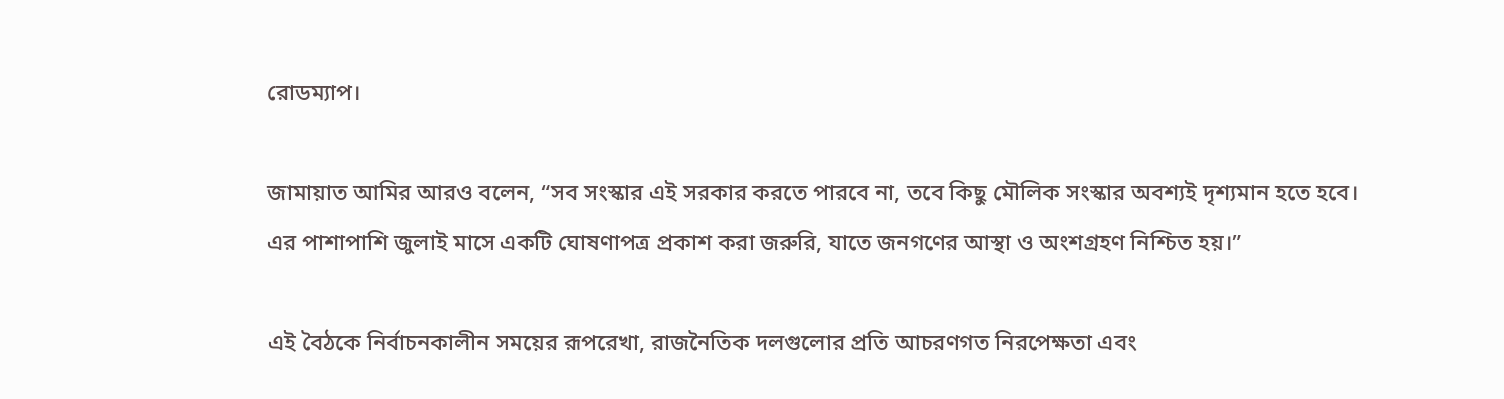রোডম্যাপ।

জামায়াত আমির আরও বলেন, “সব সংস্কার এই সরকার করতে পারবে না, তবে কিছু মৌলিক সংস্কার অবশ্যই দৃশ্যমান হতে হবে। এর পাশাপাশি জুলাই মাসে একটি ঘোষণাপত্র প্রকাশ করা জরুরি, যাতে জনগণের আস্থা ও অংশগ্রহণ নিশ্চিত হয়।”

এই বৈঠকে নির্বাচনকালীন সময়ের রূপরেখা, রাজনৈতিক দলগুলোর প্রতি আচরণগত নিরপেক্ষতা এবং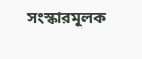সংস্কারমূলক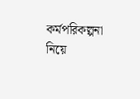কর্মপরিকল্পনা নিয়ে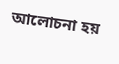আলোচনা হয়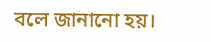বলে জানানো হয়।